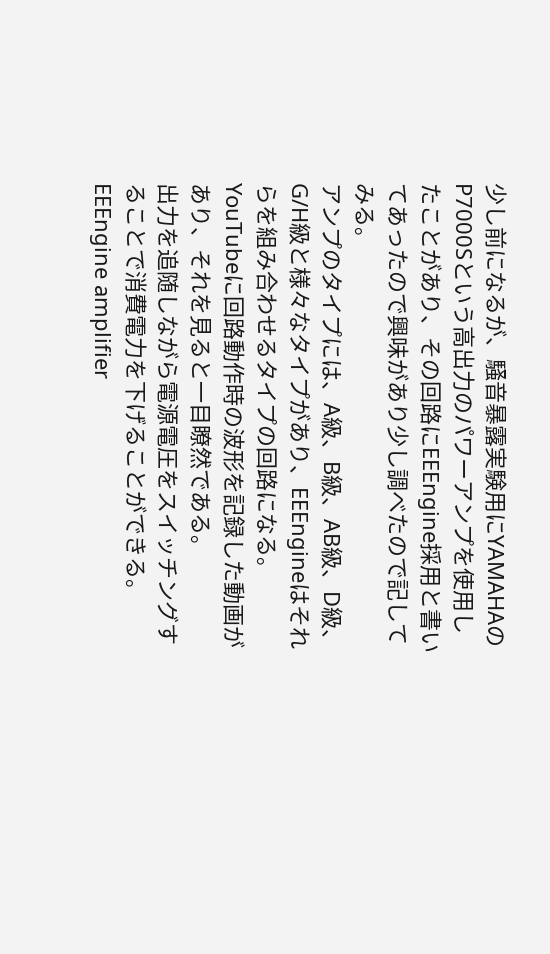少し前になるが、騒音暴露実験用にYAMAHAのP7000Sという高出力のパワーアンプを使用したことがあり、その回路にEEEngine採用と書いてあったので興味があり少し調べたので記してみる。
アンプのタイプには、A級、B級、AB級、D級、G/H級と様々なタイプがあり、EEEngineはそれらを組み合わせるタイプの回路になる。YouTubeに回路動作時の波形を記録した動画があり、それを見ると一目瞭然である。
出力を追随しながら電源電圧をスイッチングすることで消費電力を下げることができる。
EEEngine amplifier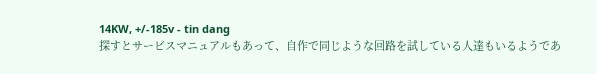14KW, +/-185v - tin dang
探すとサービスマニュアルもあって、自作で同じような回路を試している人達もいるようであ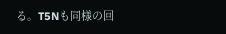る。T5Nも同様の回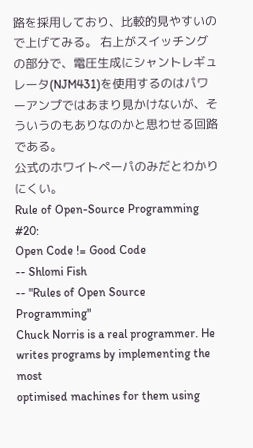路を採用しており、比較的見やすいので上げてみる。 右上がスイッチングの部分で、電圧生成にシャントレギュレータ(NJM431)を使用するのはパワーアンプではあまり見かけないが、そういうのもありなのかと思わせる回路である。
公式のホワイトペーパのみだとわかりにくい。
Rule of Open-Source Programming #20:
Open Code != Good Code
-- Shlomi Fish
-- "Rules of Open Source Programming"
Chuck Norris is a real programmer. He writes programs by implementing the most
optimised machines for them using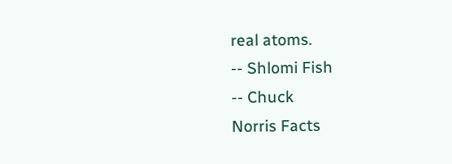real atoms.
-- Shlomi Fish
-- Chuck
Norris Facts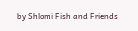by Shlomi Fish and Friends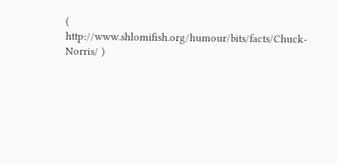( http://www.shlomifish.org/humour/bits/facts/Chuck-Norris/ )